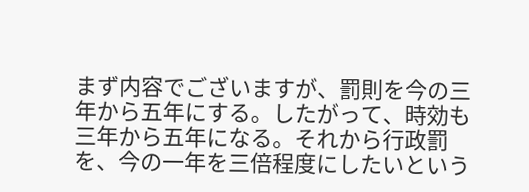まず内容でございますが、罰則を今の三年から五年にする。したがって、時効も三年から五年になる。それから行政罰を、今の一年を三倍程度にしたいという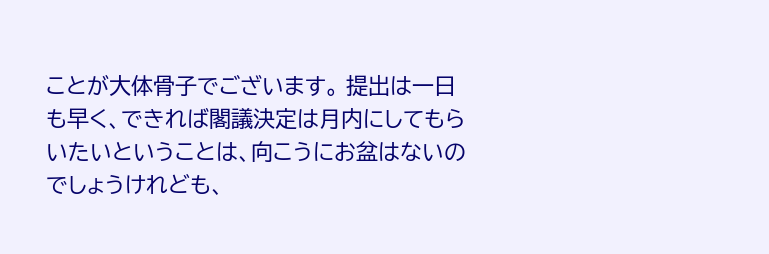ことが大体骨子でございます。 提出は一日も早く、できれば閣議決定は月内にしてもらいたいということは、向こうにお盆はないのでしょうけれども、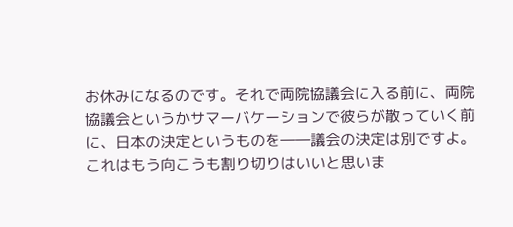お休みになるのです。それで両院協議会に入る前に、両院協議会というかサマーバケーションで彼らが散っていく前に、日本の決定というものを――議会の決定は別ですよ。これはもう向こうも割り切りはいいと思いま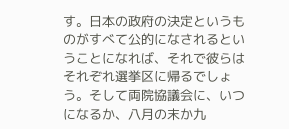す。日本の政府の決定というものがすべて公的になされるということになれば、それで彼らはそれぞれ選挙区に帰るでしょう。そして両院協議会に、いつになるか、八月の末か九